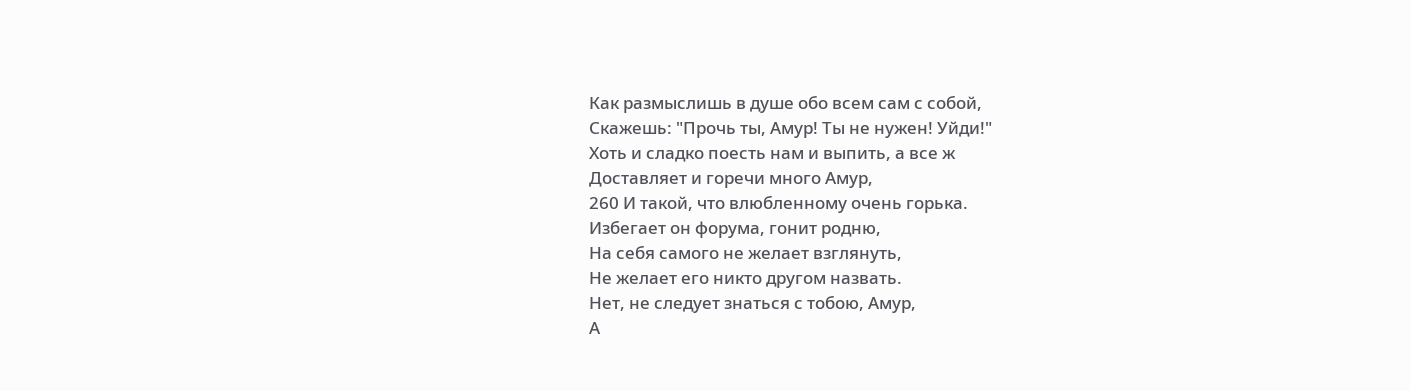Как размыслишь в душе обо всем сам с собой,
Скажешь: "Прочь ты, Амур! Ты не нужен! Уйди!"
Хоть и сладко поесть нам и выпить, а все ж
Доставляет и горечи много Амур,
260 И такой, что влюбленному очень горька.
Избегает он форума, гонит родню,
На себя самого не желает взглянуть,
Не желает его никто другом назвать.
Нет, не следует знаться с тобою, Амур,
А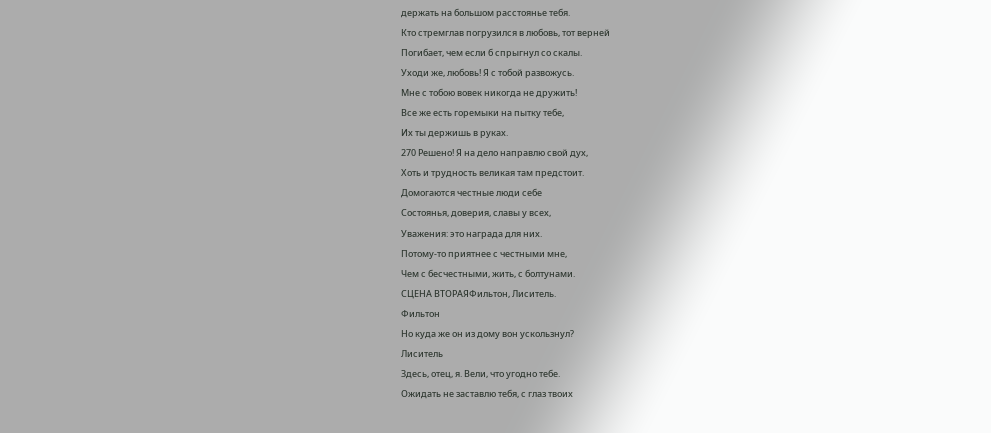держать на большом расстоянье тебя.
Кто стремглав погрузился в любовь, тот верней
Погибает, чем если б спрыгнул со скалы.
Уходи же, любовь! Я с тобой развожусь.
Мне с тобою вовек никогда не дружить!
Все же есть горемыки на пытку тебе,
Их ты держишь в руках.
270 Решено! Я на дело направлю свой дух,
Хоть и трудность великая там предстоит.
Домогаются честные люди себе
Состоянья, доверия, славы у всех,
Уважения: это награда для них.
Потому-то приятнее с честными мне,
Чем с бесчестными, жить, с болтунами.
СЦЕНА ВТОРАЯФильтон, Лиситель.
Фильтон
Но куда же он из дому вон ускользнул?
Лиситель
Здесь, отец, я. Вели, что угодно тебе.
Ожидать не заставлю тебя, с глаз твоих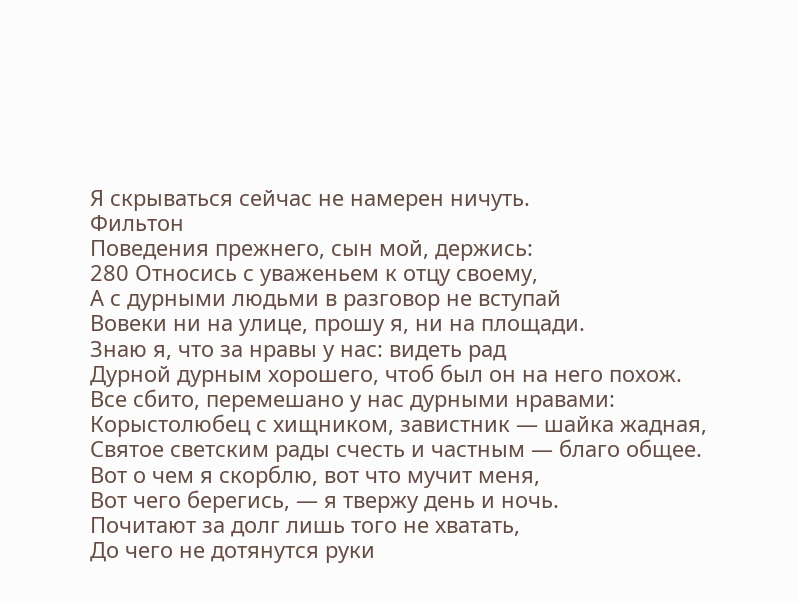Я скрываться сейчас не намерен ничуть.
Фильтон
Поведения прежнего, сын мой, держись:
280 Относись с уваженьем к отцу своему,
А с дурными людьми в разговор не вступай
Вовеки ни на улице, прошу я, ни на площади.
Знаю я, что за нравы у нас: видеть рад
Дурной дурным хорошего, чтоб был он на него похож.
Все сбито, перемешано у нас дурными нравами:
Корыстолюбец с хищником, завистник — шайка жадная,
Святое светским рады счесть и частным — благо общее.
Вот о чем я скорблю, вот что мучит меня,
Вот чего берегись, — я твержу день и ночь.
Почитают за долг лишь того не хватать,
До чего не дотянутся руки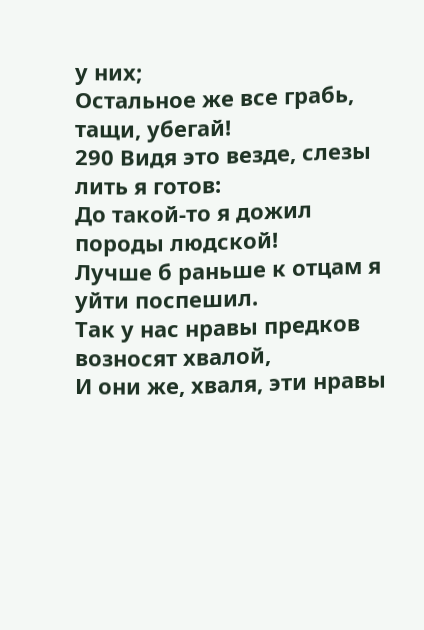у них;
Остальное же все грабь, тащи, убегай!
290 Видя это везде, слезы лить я готов:
До такой-то я дожил породы людской!
Лучше б раньше к отцам я уйти поспешил.
Так у нас нравы предков возносят хвалой,
И они же, хваля, эти нравы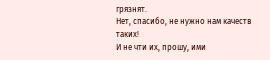грязнят.
Нет, спасибо, не нужно нам качеств таких!
И не чти их, прошу, ими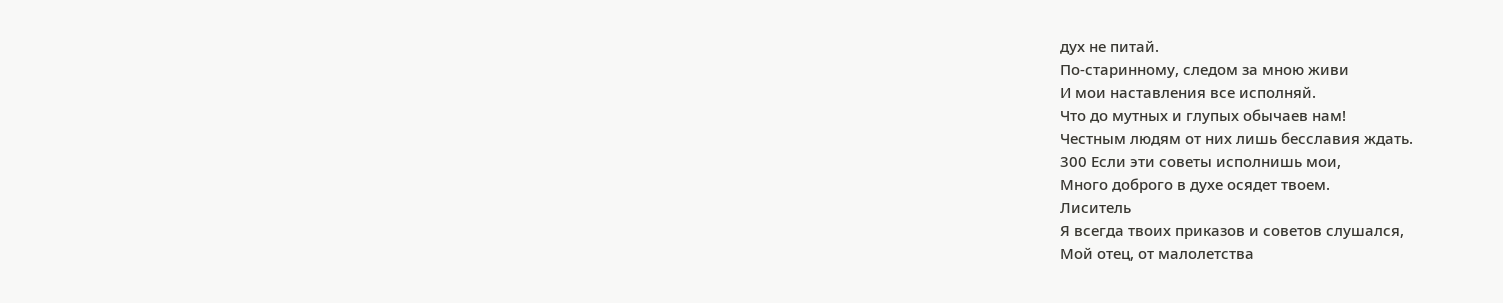дух не питай.
По-старинному, следом за мною живи
И мои наставления все исполняй.
Что до мутных и глупых обычаев нам!
Честным людям от них лишь бесславия ждать.
300 Если эти советы исполнишь мои,
Много доброго в духе осядет твоем.
Лиситель
Я всегда твоих приказов и советов слушался,
Мой отец, от малолетства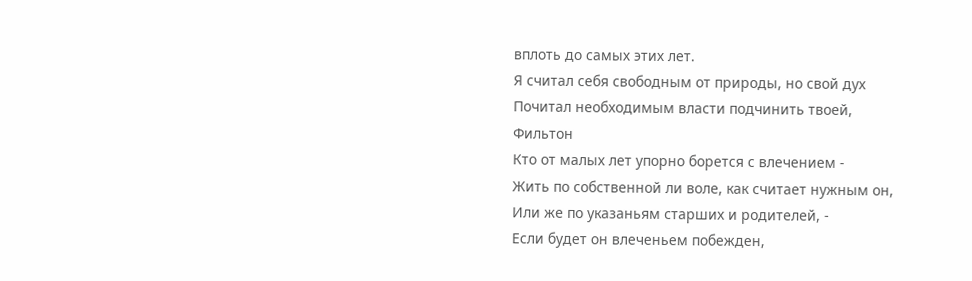вплоть до самых этих лет.
Я считал себя свободным от природы, но свой дух
Почитал необходимым власти подчинить твоей,
Фильтон
Кто от малых лет упорно борется с влечением -
Жить по собственной ли воле, как считает нужным он,
Или же по указаньям старших и родителей, -
Если будет он влеченьем побежден,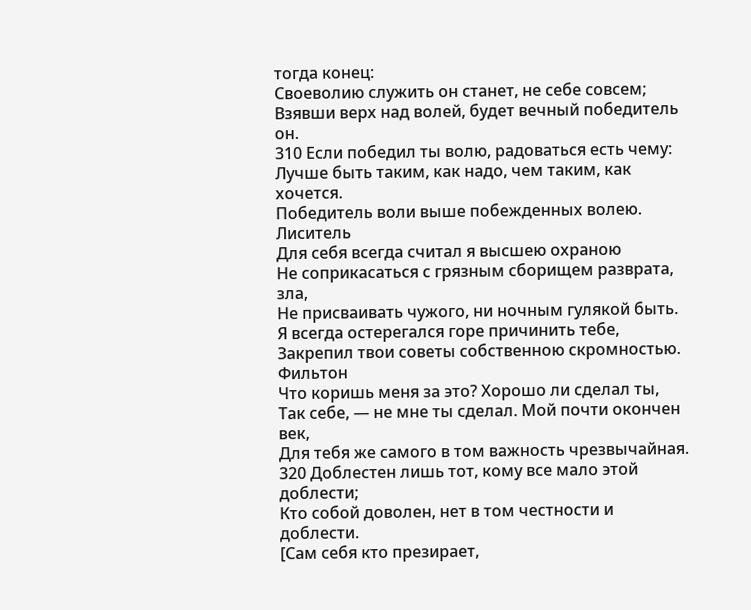тогда конец:
Своеволию служить он станет, не себе совсем;
Взявши верх над волей, будет вечный победитель он.
310 Если победил ты волю, радоваться есть чему:
Лучше быть таким, как надо, чем таким, как хочется.
Победитель воли выше побежденных волею.
Лиситель
Для себя всегда считал я высшею охраною
Не соприкасаться с грязным сборищем разврата, зла,
Не присваивать чужого, ни ночным гулякой быть.
Я всегда остерегался горе причинить тебе,
Закрепил твои советы собственною скромностью.
Фильтон
Что коришь меня за это? Хорошо ли сделал ты,
Так себе, — не мне ты сделал. Мой почти окончен век,
Для тебя же самого в том важность чрезвычайная.
320 Доблестен лишь тот, кому все мало этой доблести;
Кто собой доволен, нет в том честности и доблести.
[Сам себя кто презирает,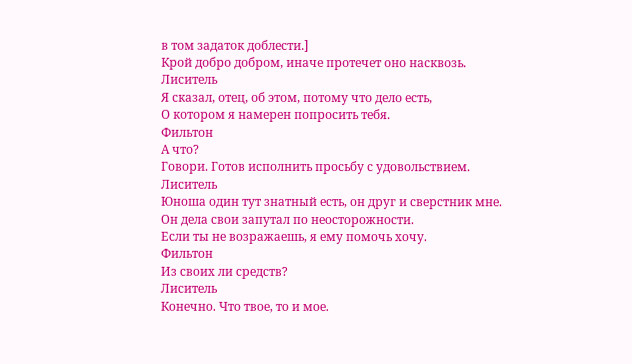в том задаток доблести.]
Крой добро добром, иначе протечет оно насквозь.
Лиситель
Я сказал, отец, об этом, потому что дело есть,
О котором я намерен попросить тебя.
Фильтон
А что?
Говори. Готов исполнить просьбу с удовольствием.
Лиситель
Юноша один тут знатный есть, он друг и сверстник мне.
Он дела свои запутал по неосторожности.
Если ты не возражаешь, я ему помочь хочу.
Фильтон
Из своих ли средств?
Лиситель
Конечно. Что твое, то и мое.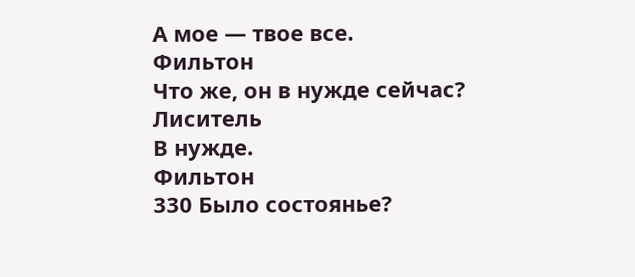А мое — твое все.
Фильтон
Что же, он в нужде сейчас?
Лиситель
В нужде.
Фильтон
330 Было состоянье?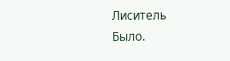Лиситель
Было.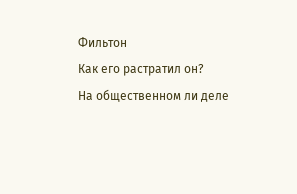Фильтон
Как его растратил он?
На общественном ли деле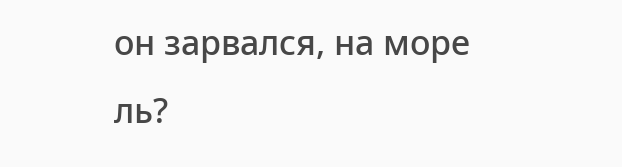он зарвался, на море ль?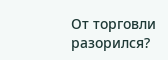От торговли разорился?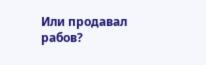Или продавал рабов?